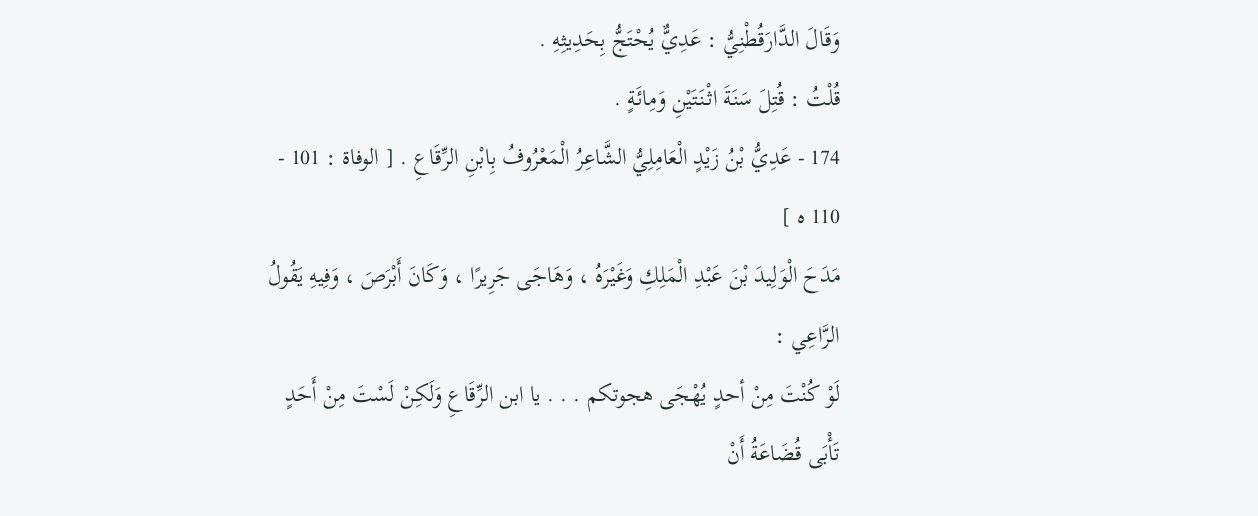وَقَالَ الدَّارَقُطْنِيُّ : عَدِيٌّ يُحْتَجُّ بِحَدِيثِهِ .
قُلْتُ : قُتِلَ سَنَةَ اثْنَتَيْنِ وَمِائَةٍ .
174 - عَدِيُّ بْنُ زَيْدٍ الْعَامِلِيُّ الشَّاعِرُ الْمَعْرُوفُ بِابْنِ الرِّقَاعِ . [ الوفاة : 101 - 110 ه ]
مَدَحَ الْوَلِيدَ بْنَ عَبْدِ الْمَلِكِ وَغَيْرَهُ ، وَهَاجَى جَرِيرًا ، وَكَانَ أَبْرَصَ ، وَفِيهِ يَقُولُ الرَّاعِي :
لَوْ كُنْتَ مِنْ أحدٍ يُهْجَى هجوتكم . . . يا ابن الرِّقَاعِ وَلَكِنْ لَسْتَ مِنْ أَحَدٍ
تَأْبَى قُضَاعَةُ أَنْ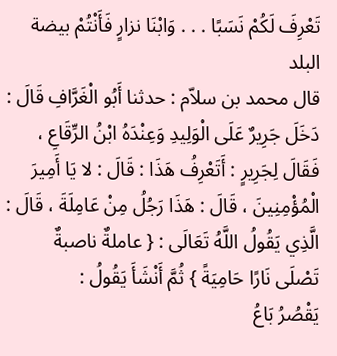تَعْرِفَ لَكُمْ نَسَبًا . . . وَابْنَا نزارٍ فَأَنْتُمْ بيضة البلد
قال محمد بن سلاّم : حدثنا أَبُو الْغَرَّافِ قَالَ : دَخَلَ جَرِيرٌ عَلَى الْوَلِيدِ وَعِنْدَهُ ابْنُ الرِّقَاعِ ، فَقَالَ لِجَرِيرٍ : أَتَعْرِفُ هَذَا : قَالَ : لا يَا أَمِيرَ الْمُؤْمِنِينَ ، قَالَ : هَذَا رَجُلُ مِنْ عَامِلَةَ ، قَالَ : الَّذِي يَقُولُ اللَّهُ تَعَالَى : { عاملةٌ ناصبةٌ تَصْلَى نَارًا حَامِيَةً } ثُمَّ أَنْشَأَ يَقُولُ :
يَقْصُرُ بَاعُ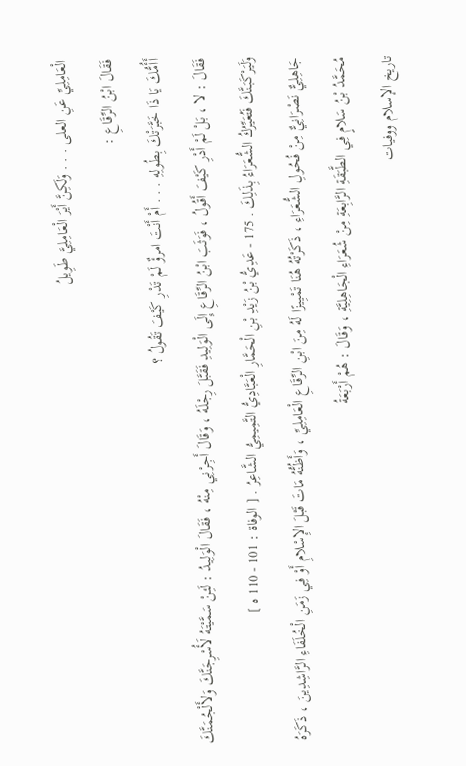الْعَامِلِيِّ عَنِ العلى . . . وَلَكِنَّ أَيْرَ الْعَامِلِيَّ طَوِيلُ
فَقَالَ ابْنُ الرِّقَاعِ :
أَأُمُّكَ يَا ذَا خَبَّرَتْكَ بِطُولِهِ . . . أَمْ أَنْتَ امرؤٌ لَمْ تَدْرِ كَيْفَ تَقُولُ ؟
فَقَالَ : لا ، بَلْ لَمْ أَدْرِ كَيْفَ أَقُولُ ، فَوَثَبَ ابْنُ الرِّقَاعِ إِلَى الْوَلِيدِ فَقَبَّلَ رِجْلَهُ ، وَقَالَ أَجِرْنِي مِنْهُ ، فَقَالَ الْوَلِيدُ : لَئِنْ سَمَّيْتَهُ لَأُسْرِجَنَّكَ وَلأَلْجُمَنَّكَ وَلَيَرْكَبَنَّكَ فَتُعَيِّرُكُ الشُّعَرَاءُ بِذَلِكَ . 175 - عَدِيُّ بْنُ زَيْدِ بْنِ الْحَمَّارِ الْعَبَّادِيُّ التَّمِيمِيُّ الشَّاعِرُ . [ الوفاة : 101 - 110 ه ]
جَاهِلِيٌّ نَصْرَانِيٌّ مِنْ فُحُولِ الشُّعَرَاءِ ، ذَكَرْتُهُ هُنَا تَمْيِيزًا لَهُ مِنَ ابْنِ الرِّقَاعِ الْعَامِلِيِّ ، وَأَظُنُّهُ مَاتَ قَبْلَ الإِسْلامِ أَوْ فِي زَمَنِ الْخُلَفَاءِ الرَّاشِدِينَ ، ذَكَرَهُ مُحَمَّدُ بْنُ سَلامٍ فِي الطَّبَقَةِ الرَّابِعَةِ مِنْ شُعَرَاءِ الْجَاهِلِيَّةِ ، وَقَالَ : هُمْ أَرْبَعَةُ
تاريخ الإسلام ووفيات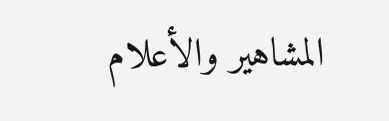المشاهير والأعلام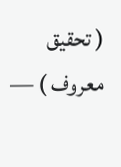( تحقيق معروف ) —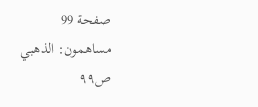صفحة 99
مساهمون: الذهبي
ص٩٩